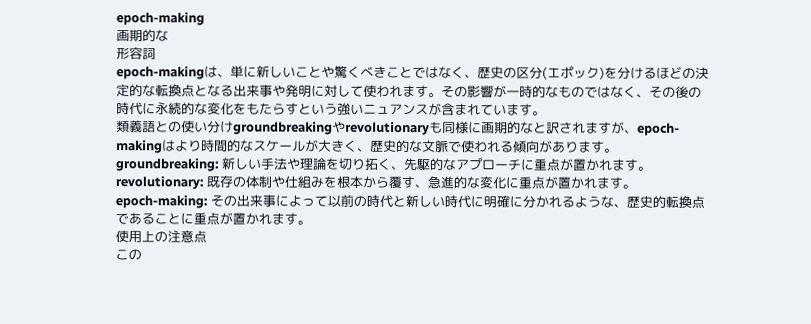epoch-making
画期的な
形容詞
epoch-makingは、単に新しいことや驚くべきことではなく、歴史の区分(エポック)を分けるほどの決定的な転換点となる出来事や発明に対して使われます。その影響が一時的なものではなく、その後の時代に永続的な変化をもたらすという強いニュアンスが含まれています。
類義語との使い分けgroundbreakingやrevolutionaryも同様に画期的なと訳されますが、epoch-makingはより時間的なスケールが大きく、歴史的な文脈で使われる傾向があります。
groundbreaking: 新しい手法や理論を切り拓く、先駆的なアプローチに重点が置かれます。
revolutionary: 既存の体制や仕組みを根本から覆す、急進的な変化に重点が置かれます。
epoch-making: その出来事によって以前の時代と新しい時代に明確に分かれるような、歴史的転換点であることに重点が置かれます。
使用上の注意点
この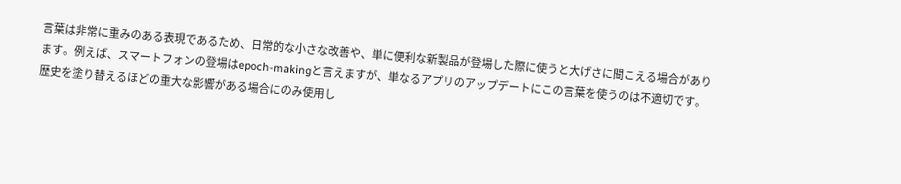言葉は非常に重みのある表現であるため、日常的な小さな改善や、単に便利な新製品が登場した際に使うと大げさに聞こえる場合があります。例えば、スマートフォンの登場はepoch-makingと言えますが、単なるアプリのアップデートにこの言葉を使うのは不適切です。歴史を塗り替えるほどの重大な影響がある場合にのみ使用し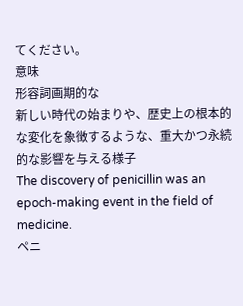てください。
意味
形容詞画期的な
新しい時代の始まりや、歴史上の根本的な変化を象徴するような、重大かつ永続的な影響を与える様子
The discovery of penicillin was an epoch-making event in the field of medicine.
ペニ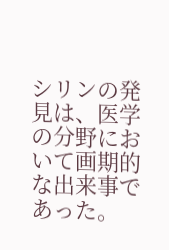シリンの発見は、医学の分野において画期的な出来事であった。